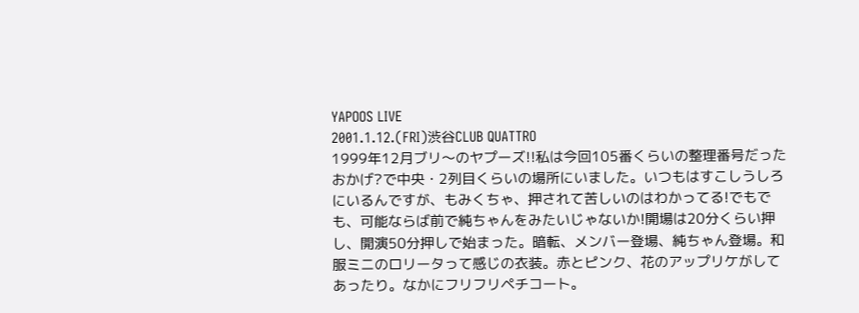YAPOOS LIVE
2001.1.12.(FRI)渋谷CLUB QUATTRO
1999年12月ブリ〜のヤプーズ!!私は今回105番くらいの整理番号だったおかげ?で中央・2列目くらいの場所にいました。いつもはすこしうしろにいるんですが、もみくちゃ、押されて苦しいのはわかってる!でもでも、可能ならば前で純ちゃんをみたいじゃないか!開場は20分くらい押し、開演50分押しで始まった。暗転、メンバー登場、純ちゃん登場。和服ミニのロリータって感じの衣装。赤とピンク、花のアップリケがしてあったり。なかにフリフリペチコート。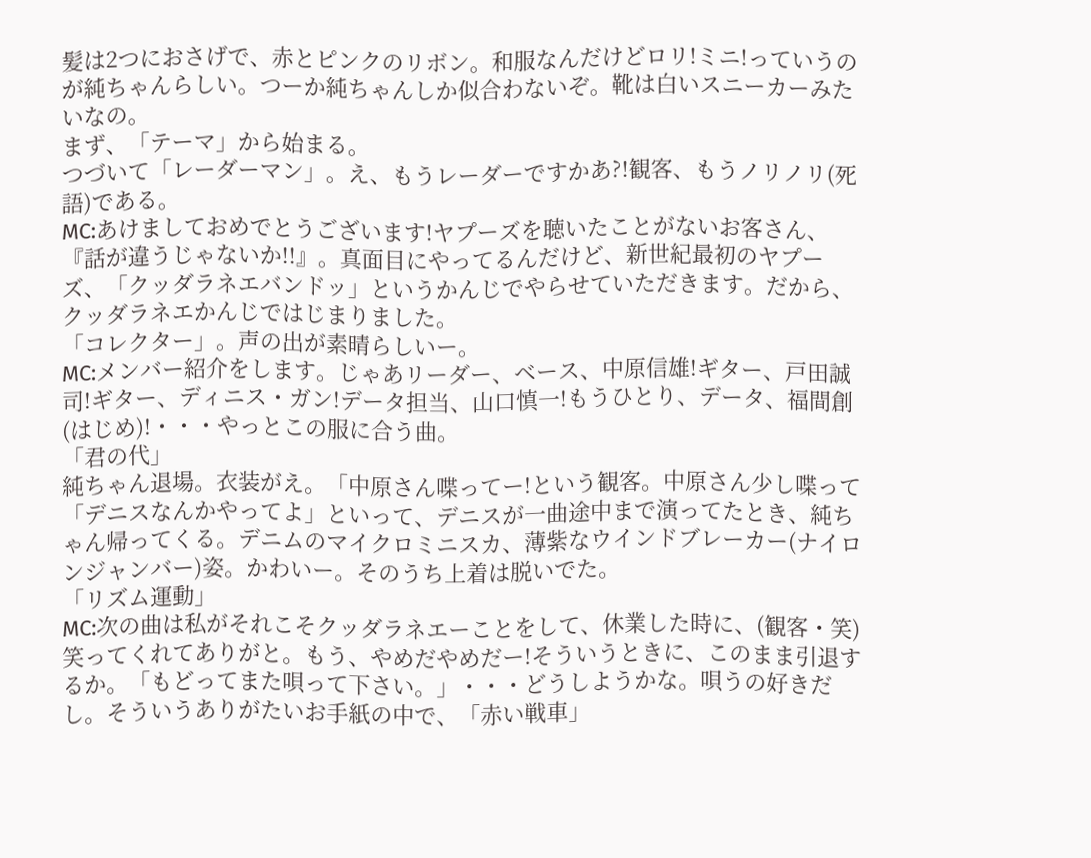髪は2つにおさげで、赤とピンクのリボン。和服なんだけどロリ!ミニ!っていうのが純ちゃんらしい。つーか純ちゃんしか似合わないぞ。靴は白いスニーカーみたいなの。
まず、「テーマ」から始まる。
つづいて「レーダーマン」。え、もうレーダーですかあ?!観客、もうノリノリ(死語)である。
MC:あけましておめでとうございます!ヤプーズを聴いたことがないお客さん、『話が違うじゃないか!!』。真面目にやってるんだけど、新世紀最初のヤプーズ、「クッダラネエバンドッ」というかんじでやらせていただきます。だから、クッダラネエかんじではじまりました。
「コレクター」。声の出が素晴らしいー。
MC:メンバー紹介をします。じゃあリーダー、ベース、中原信雄!ギター、戸田誠司!ギター、ディニス・ガン!データ担当、山口慎一!もうひとり、データ、福間創(はじめ)!・・・やっとこの服に合う曲。
「君の代」
純ちゃん退場。衣装がえ。「中原さん喋ってー!という観客。中原さん少し喋って「デニスなんかやってよ」といって、デニスが一曲途中まで演ってたとき、純ちゃん帰ってくる。デニムのマイクロミニスカ、薄紫なウインドブレーカー(ナイロンジャンバー)姿。かわいー。そのうち上着は脱いでた。
「リズム運動」
MC:次の曲は私がそれこそクッダラネエーことをして、休業した時に、(観客・笑)笑ってくれてありがと。もう、やめだやめだー!そういうときに、このまま引退するか。「もどってまた唄って下さい。」・・・どうしようかな。唄うの好きだし。そういうありがたいお手紙の中で、「赤い戦車」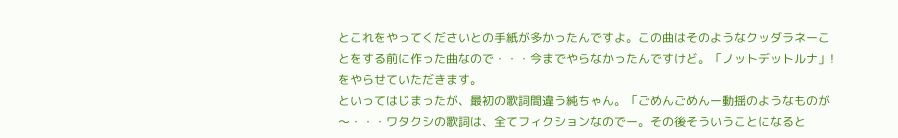とこれをやってくださいとの手紙が多かったんですよ。この曲はそのようなクッダラネーことをする前に作った曲なので・・・今までやらなかったんですけど。「ノットデットルナ」!をやらせていただきます。
といってはじまったが、最初の歌詞間違う純ちゃん。「ごめんごめんー動揺のようなものが〜・・・ワタクシの歌詞は、全てフィクションなのでー。その後そういうことになると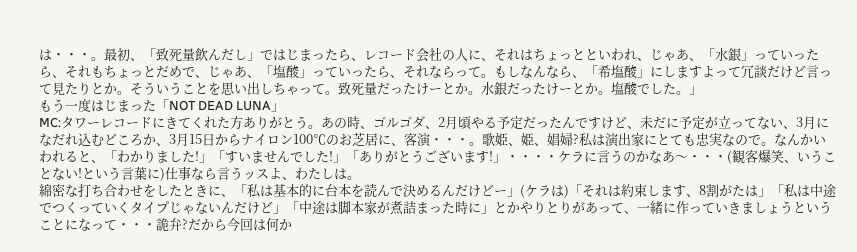は・・・。最初、「致死量飲んだし」ではじまったら、レコード会社の人に、それはちょっとといわれ、じゃあ、「水銀」っていったら、それもちょっとだめで、じゃあ、「塩酸」っていったら、それならって。もしなんなら、「希塩酸」にしますよって冗談だけど言って見たりとか。そういうことを思い出しちゃって。致死量だったけーとか。水銀だったけーとか。塩酸でした。」
もう一度はじまった「NOT DEAD LUNA」
MC:タワーレコードにきてくれた方ありがとう。あの時、ゴルゴダ、2月頃やる予定だったんですけど、未だに予定が立ってない、3月になだれ込むどころか、3月15日からナイロン100℃のお芝居に、客演・・・。歌姫、姫、娼婦?私は演出家にとても忠実なので。なんかいわれると、「わかりました!」「すいませんでした!」「ありがとうございます!」・・・・ケラに言うのかなあ〜・・・(観客爆笑、いうことない!という言葉に)仕事なら言うッスよ、わたしは。
綿密な打ち合わせをしたときに、「私は基本的に台本を読んで決めるんだけどー」(ケラは)「それは約束します、8割がたは」「私は中途でつくっていくタイプじゃないんだけど」「中途は脚本家が煮詰まった時に」とかやりとりがあって、一緒に作っていきましょうということになって・・・詭弁?だから今回は何か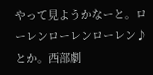やって見ようかなーと。ローレンローレンローレン♪とか。西部劇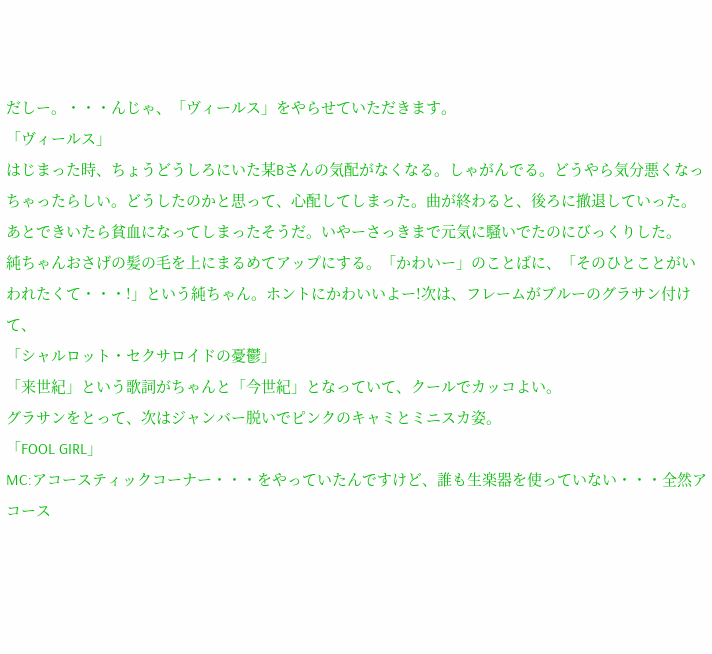だしー。・・・んじゃ、「ヴィールス」をやらせていただきます。
「ヴィールス」
はじまった時、ちょうどうしろにいた某Bさんの気配がなくなる。しゃがんでる。どうやら気分悪くなっちゃったらしい。どうしたのかと思って、心配してしまった。曲が終わると、後ろに撤退していった。あとできいたら貧血になってしまったそうだ。いやーさっきまで元気に騒いでたのにびっくりした。
純ちゃんおさげの髪の毛を上にまるめてアップにする。「かわいー」のことばに、「そのひとことがいわれたくて・・・!」という純ちゃん。ホントにかわいいよー!次は、フレームがブルーのグラサン付けて、
「シャルロット・セクサロイドの憂鬱」
「来世紀」という歌詞がちゃんと「今世紀」となっていて、クールでカッコよい。
グラサンをとって、次はジャンバー脱いでピンクのキャミとミニスカ姿。
「FOOL GIRL」
MC:アコースティックコーナー・・・をやっていたんですけど、誰も生楽器を使っていない・・・全然アコース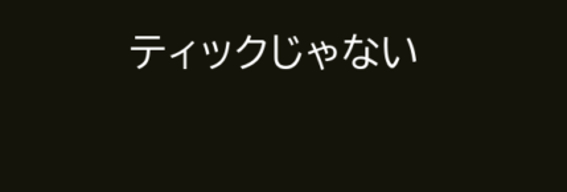ティックじゃない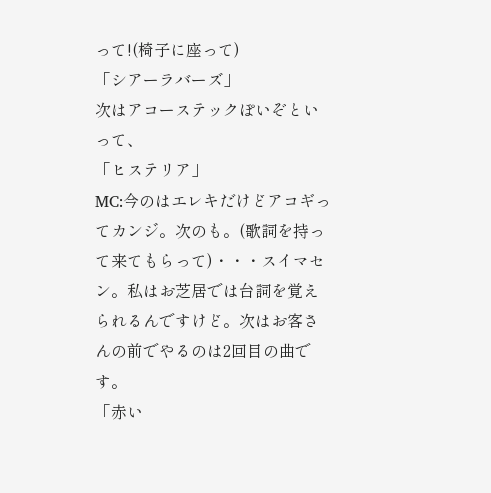って!(椅子に座って)
「シアーラバーズ」
次はアコーステックぽいぞといって、
「ヒステリア」
MC:今のはエレキだけどアコギってカンジ。次のも。(歌詞を持って来てもらって)・・・スイマセン。私はお芝居では台詞を覚えられるんですけど。次はお客さんの前でやるのは2回目の曲です。
「赤い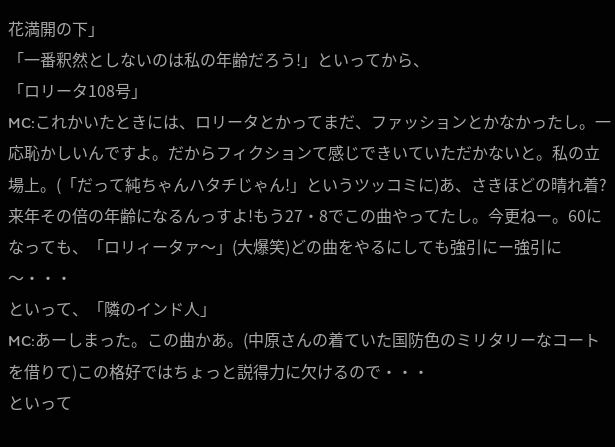花満開の下」
「一番釈然としないのは私の年齢だろう!」といってから、
「ロリータ108号」
MC:これかいたときには、ロリータとかってまだ、ファッションとかなかったし。一応恥かしいんですよ。だからフィクションて感じできいていただかないと。私の立場上。(「だって純ちゃんハタチじゃん!」というツッコミに)あ、さきほどの晴れ着?来年その倍の年齢になるんっすよ!もう27・8でこの曲やってたし。今更ねー。60になっても、「ロリィータァ〜」(大爆笑)どの曲をやるにしても強引にー強引に〜・・・
といって、「隣のインド人」
MC:あーしまった。この曲かあ。(中原さんの着ていた国防色のミリタリーなコートを借りて)この格好ではちょっと説得力に欠けるので・・・
といって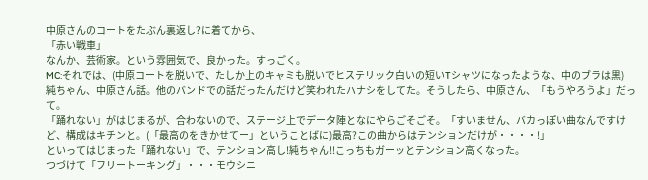中原さんのコートをたぶん裏返し?に着てから、
「赤い戦車」
なんか、芸術家。という雰囲気で、良かった。すっごく。
MC:それでは、(中原コートを脱いで、たしか上のキャミも脱いでヒステリック白いの短いTシャツになったような、中のブラは黒)
純ちゃん、中原さん話。他のバンドでの話だったんだけど笑われたハナシをしてた。そうしたら、中原さん、「もうやろうよ」だって。
「踊れない」がはじまるが、合わないので、ステージ上でデータ陣となにやらごそごそ。「すいません、バカっぽい曲なんですけど、構成はキチンと。(「最高のをきかせてー」ということばに)最高?この曲からはテンションだけが・・・・!」
といってはじまった「踊れない」で、テンション高し!純ちゃん!!こっちもガーッとテンション高くなった。
つづけて「フリートーキング」・・・モウシニ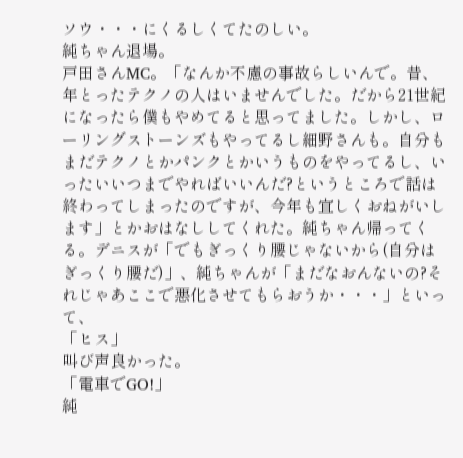ソウ・・・にくるしくてたのしい。
純ちゃん退場。
戸田さんMC。「なんか不慮の事故らしいんで。昔、年とったテクノの人はいませんでした。だから21世紀になったら僕もやめてると思ってました。しかし、ローリングストーンズもやってるし細野さんも。自分もまだテクノとかパンクとかいうものをやってるし、いったいいつまでやればいいんだ?というところで話は終わってしまったのですが、今年も宜しくおねがいします」とかおはなししてくれた。純ちゃん帰ってくる。デニスが「でもぎっくり腰じゃないから(自分はぎっくり腰だ)」、純ちゃんが「まだなおんないの?それじゃあここで悪化させてもらおうか・・・」といって、
「ヒス」
叫び声良かった。
「電車でGO!」
純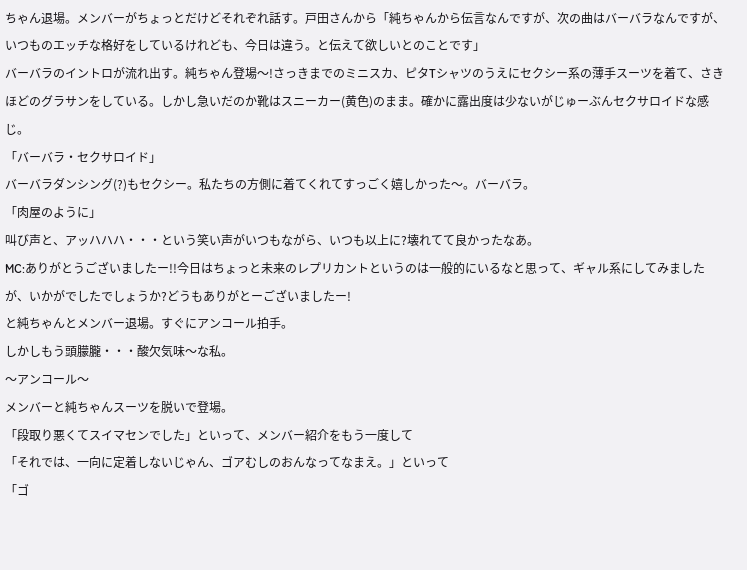ちゃん退場。メンバーがちょっとだけどそれぞれ話す。戸田さんから「純ちゃんから伝言なんですが、次の曲はバーバラなんですが、いつものエッチな格好をしているけれども、今日は違う。と伝えて欲しいとのことです」
バーバラのイントロが流れ出す。純ちゃん登場〜!さっきまでのミニスカ、ピタTシャツのうえにセクシー系の薄手スーツを着て、さきほどのグラサンをしている。しかし急いだのか靴はスニーカー(黄色)のまま。確かに露出度は少ないがじゅーぶんセクサロイドな感じ。
「バーバラ・セクサロイド」
バーバラダンシング(?)もセクシー。私たちの方側に着てくれてすっごく嬉しかった〜。バーバラ。
「肉屋のように」
叫び声と、アッハハハ・・・という笑い声がいつもながら、いつも以上に?壊れてて良かったなあ。
MC:ありがとうございましたー!!今日はちょっと未来のレプリカントというのは一般的にいるなと思って、ギャル系にしてみましたが、いかがでしたでしょうか?どうもありがとーございましたー!
と純ちゃんとメンバー退場。すぐにアンコール拍手。
しかしもう頭朦朧・・・酸欠気味〜な私。
〜アンコール〜
メンバーと純ちゃんスーツを脱いで登場。
「段取り悪くてスイマセンでした」といって、メンバー紹介をもう一度して
「それでは、一向に定着しないじゃん、ゴアむしのおんなってなまえ。」といって
「ゴ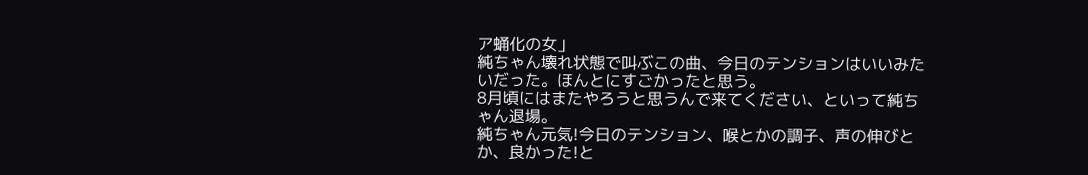ア蛹化の女」
純ちゃん壊れ状態で叫ぶこの曲、今日のテンションはいいみたいだった。ほんとにすごかったと思う。
8月頃にはまたやろうと思うんで来てください、といって純ちゃん退場。
純ちゃん元気!今日のテンション、喉とかの調子、声の伸びとか、良かった!と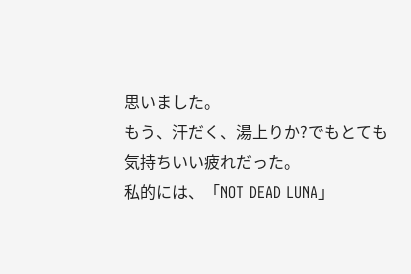思いました。
もう、汗だく、湯上りか?でもとても気持ちいい疲れだった。
私的には、「NOT DEAD LUNA」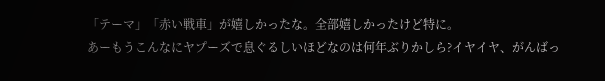「テーマ」「赤い戦車」が嬉しかったな。全部嬉しかったけど特に。
あーもうこんなにヤプーズで息ぐるしいほどなのは何年ぶりかしら?イヤイヤ、がんばっ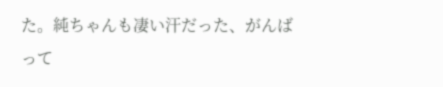た。純ちゃんも凄い汗だった、がんばって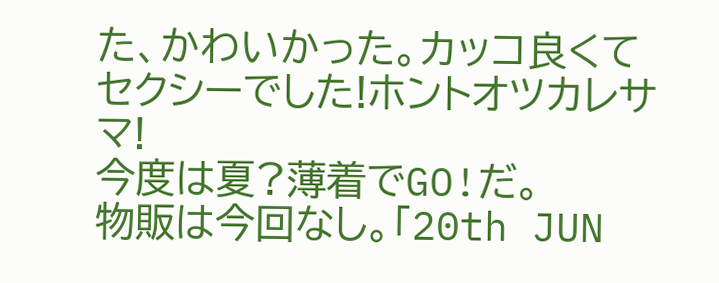た、かわいかった。カッコ良くてセクシーでした!ホントオツカレサマ!
今度は夏?薄着でGO!だ。
物販は今回なし。「20th JUN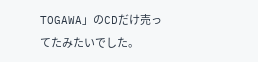TOGAWA」のCDだけ売ってたみたいでした。